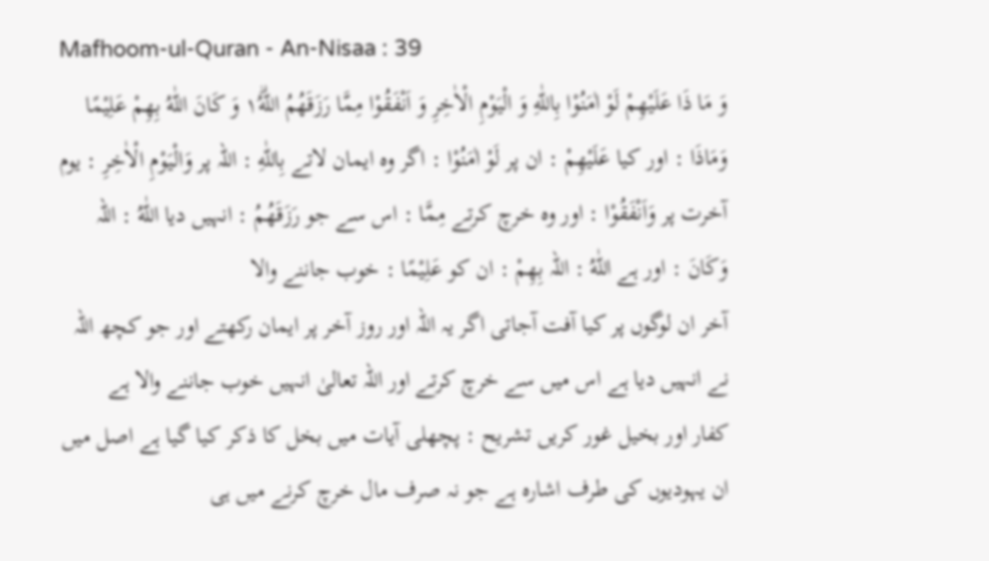Mafhoom-ul-Quran - An-Nisaa : 39
وَ مَا ذَا عَلَیْهِمْ لَوْ اٰمَنُوْا بِاللّٰهِ وَ الْیَوْمِ الْاٰخِرِ وَ اَنْفَقُوْا مِمَّا رَزَقَهُمُ اللّٰهُ١ؕ وَ كَانَ اللّٰهُ بِهِمْ عَلِیْمًا
وَمَاذَا : اور کیا عَلَيْهِمْ : ان پر لَوْ اٰمَنُوْا : اگر وہ ایمان لاتے بِاللّٰهِ : اللہ پر وَالْيَوْمِ الْاٰخِرِ : یوم آخرت پر وَاَنْفَقُوْا : اور وہ خرچ کرتے مِمَّا : اس سے جو رَزَقَھُمُ : انہیں دیا اللّٰهُ : اللہ وَكَانَ : اور ہے اللّٰهُ : اللہ بِهِمْ : ان کو عَلِيْمًا : خوب جاننے والا
آخر ان لوگوں پر کیا آفت آجاتی اگر یہ اللہ اور روز آخر پر ایمان رکھتے اور جو کچھ اللہ نے انہیں دیا ہے اس میں سے خرچ کرتے اور اللہ تعالیٰ انہیں خوب جاننے والا ہے
کفار اور بخیل غور کریں تشریح : پچھلی آیات میں بخل کا ذکر کیا گیا ہے اصل میں ان یہودیوں کی طرف اشارہ ہے جو نہ صرف مال خرچ کرنے میں ہی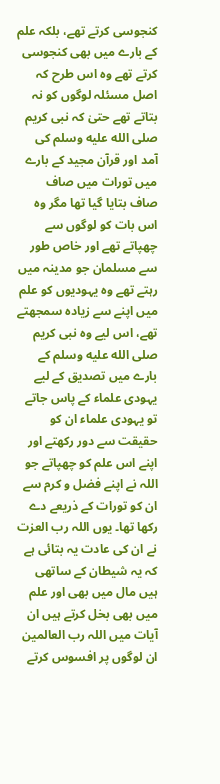کنجوسی کرتے تھے، بلکہ علم کے بارے میں بھی کنجوسی کرتے تھے وہ اس طرح کہ اصل مسئلہ لوگوں کو نہ بتاتے تھے حتیٰ کہ نبی کریم صلى الله عليه وسلم کی آمد اور قرآن مجید کے بارے میں تورات میں صاف صاف بتایا گیا تھا مگر وہ اس بات کو لوگوں سے چھپاتے تھے اور خاص طور سے مسلمان جو مدینہ میں رہتے تھے وہ یہودیوں کو علم میں اپنے سے زیادہ سمجھتے تھے، اس لیے وہ نبی کریم صلى الله عليه وسلم کے بارے میں تصدیق کے لیے یہودی علماء کے پاس جاتے تو یہودی علماء ان کو حقیقت سے دور رکھتے اور اپنے اس علم کو چھپاتے جو اللہ نے اپنے فضل و کرم سے ان کو تورات کے ذریعے دے رکھا تھا۔ یوں اللہ رب العزت نے ان کی عادت یہ بتائی ہے کہ یہ شیطان کے ساتھی ہیں مال میں بھی اور علم میں بھی بخل کرتے ہیں ان آیات میں اللہ رب العالمین ان لوگوں پر افسوس کرتے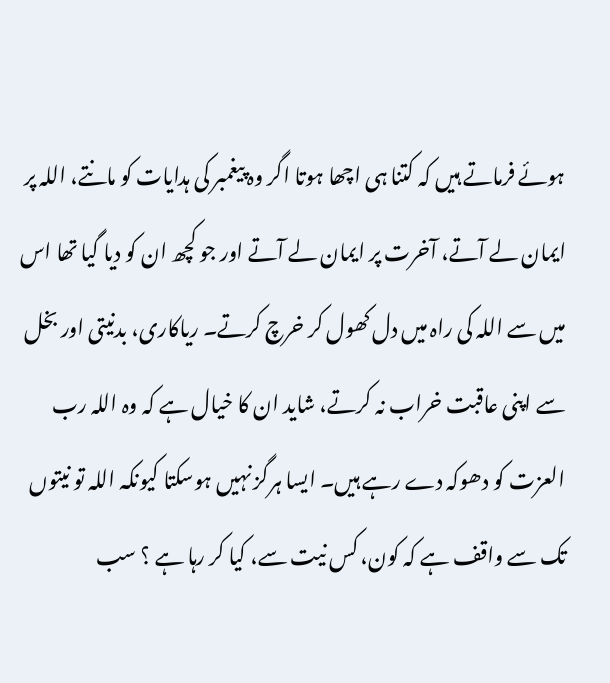ہوئے فرماتے ہیں کہ کتنا ہی اچھا ہوتا اگر وہ پیغمبر کی ہدایات کو مانتے، اللہ پر ایمان لے آتے، آخرت پر ایمان لے آتے اور جو کچھ ان کو دیا گیا تھا اس میں سے اللہ کی راہ میں دل کھول کر خرچ کرتے۔ ریاکاری، بدنیتی اور بخل سے اپنی عاقبت خراب نہ کرتے، شاید ان کا خیال ہے کہ وہ اللہ رب العزت کو دھوکہ دے رہے ہیں۔ ایسا ہرگز نہیں ہوسکتا کیونکہ اللہ تو نیتوں تک سے واقف ہے کہ کون، کس نیت سے، کیا کر رہا ہے ؟ سب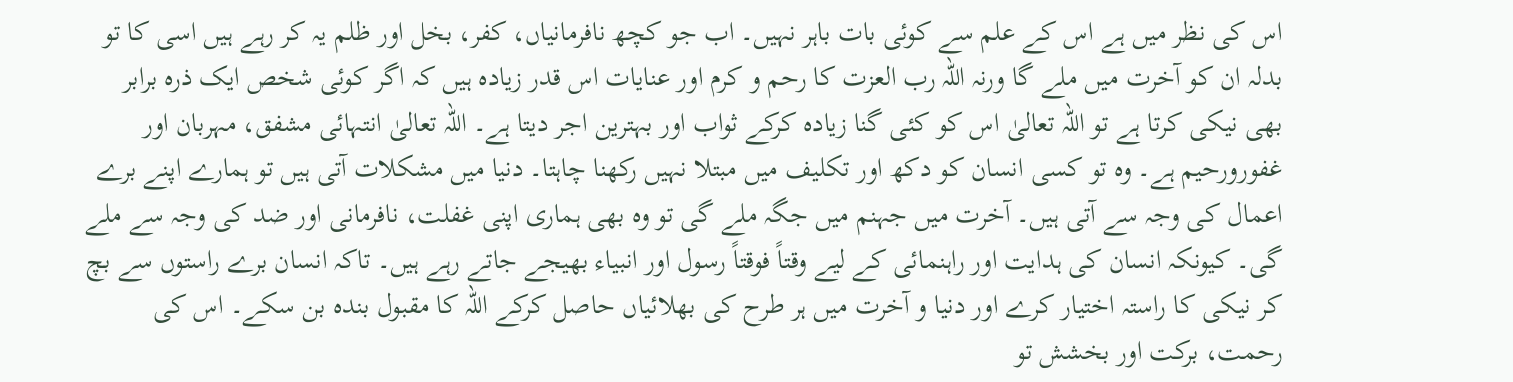اس کی نظر میں ہے اس کے علم سے کوئی بات باہر نہیں۔ اب جو کچھ نافرمانیاں، کفر، بخل اور ظلم یہ کر رہے ہیں اسی کا تو بدلہ ان کو آخرت میں ملے گا ورنہ اللہ رب العزت کا رحم و کرم اور عنایات اس قدر زیادہ ہیں کہ اگر کوئی شخص ایک ذرہ برابر بھی نیکی کرتا ہے تو اللہ تعالیٰ اس کو کئی گنا زیادہ کرکے ثواب اور بہترین اجر دیتا ہے۔ اللہ تعالیٰ انتہائی مشفق، مہربان اور غفورورحیم ہے۔ وہ تو کسی انسان کو دکھ اور تکلیف میں مبتلا نہیں رکھنا چاہتا۔ دنیا میں مشکلات آتی ہیں تو ہمارے اپنے برے اعمال کی وجہ سے آتی ہیں۔ آخرت میں جہنم میں جگہ ملے گی تو وہ بھی ہماری اپنی غفلت، نافرمانی اور ضد کی وجہ سے ملے گی۔ کیونکہ انسان کی ہدایت اور راہنمائی کے لیے وقتاً فوقتاً رسول اور انبیاء بھیجے جاتے رہے ہیں۔ تاکہ انسان برے راستوں سے بچ کر نیکی کا راستہ اختیار کرے اور دنیا و آخرت میں ہر طرح کی بھلائیاں حاصل کرکے اللہ کا مقبول بندہ بن سکے۔ اس کی رحمت، برکت اور بخشش تو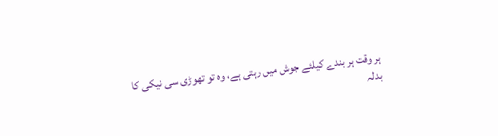ہر وقت ہر بندے کیلئے جوش میں رہتی ہے، وہ تو تھوڑی سی نیکی کا بدلہ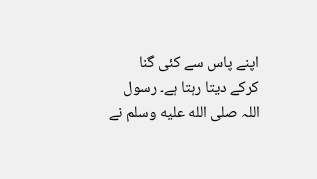اپنے پاس سے کئی گنا کرکے دیتا رہتا ہے۔ رسول اللہ صلى الله عليه وسلم نے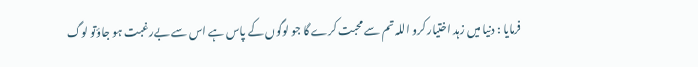فرمایا : دنیا میں زہد اختیار کرو اللہ تم سے محبت کرے گا جو لوگوں کے پاس ہے اس سے بےرغبت ہو جاؤتو لوگ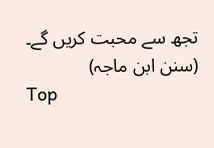تجھ سے محبت کریں گے۔ (سنن ابن ماجہ)
Top